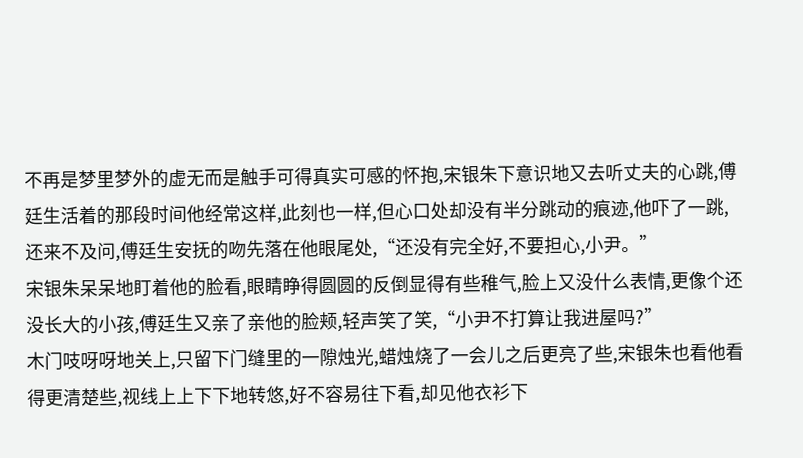不再是梦里梦外的虚无而是触手可得真实可感的怀抱,宋银朱下意识地又去听丈夫的心跳,傅廷生活着的那段时间他经常这样,此刻也一样,但心口处却没有半分跳动的痕迹,他吓了一跳,还来不及问,傅廷生安抚的吻先落在他眼尾处,“还没有完全好,不要担心,小尹。”
宋银朱呆呆地盯着他的脸看,眼睛睁得圆圆的反倒显得有些稚气,脸上又没什么表情,更像个还没长大的小孩,傅廷生又亲了亲他的脸颊,轻声笑了笑,“小尹不打算让我进屋吗?”
木门吱呀呀地关上,只留下门缝里的一隙烛光,蜡烛烧了一会儿之后更亮了些,宋银朱也看他看得更清楚些,视线上上下下地转悠,好不容易往下看,却见他衣衫下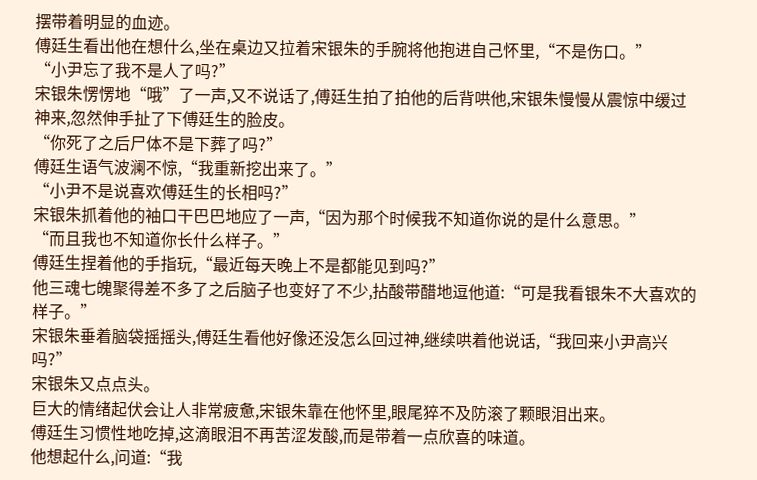摆带着明显的血迹。
傅廷生看出他在想什么,坐在桌边又拉着宋银朱的手腕将他抱进自己怀里,“不是伤口。”
“小尹忘了我不是人了吗?”
宋银朱愣愣地“哦”了一声,又不说话了,傅廷生拍了拍他的后背哄他,宋银朱慢慢从震惊中缓过神来,忽然伸手扯了下傅廷生的脸皮。
“你死了之后尸体不是下葬了吗?”
傅廷生语气波澜不惊,“我重新挖出来了。”
“小尹不是说喜欢傅廷生的长相吗?”
宋银朱抓着他的袖口干巴巴地应了一声,“因为那个时候我不知道你说的是什么意思。”
“而且我也不知道你长什么样子。”
傅廷生捏着他的手指玩,“最近每天晚上不是都能见到吗?”
他三魂七魄聚得差不多了之后脑子也变好了不少,拈酸带醋地逗他道:“可是我看银朱不大喜欢的样子。”
宋银朱垂着脑袋摇摇头,傅廷生看他好像还没怎么回过神,继续哄着他说话,“我回来小尹高兴吗?”
宋银朱又点点头。
巨大的情绪起伏会让人非常疲惫,宋银朱靠在他怀里,眼尾猝不及防滚了颗眼泪出来。
傅廷生习惯性地吃掉,这滴眼泪不再苦涩发酸,而是带着一点欣喜的味道。
他想起什么,问道:“我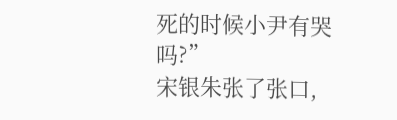死的时候小尹有哭吗?”
宋银朱张了张口,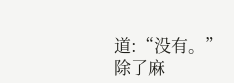道:“没有。”
除了麻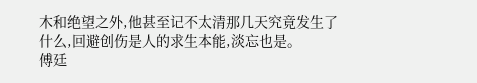木和绝望之外,他甚至记不太清那几天究竟发生了什么,回避创伤是人的求生本能,淡忘也是。
傅廷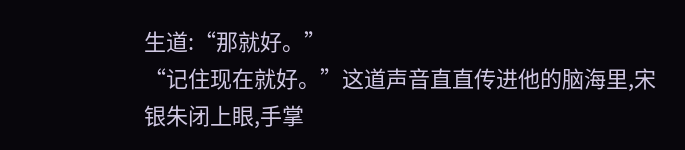生道:“那就好。”
“记住现在就好。”这道声音直直传进他的脑海里,宋银朱闭上眼,手掌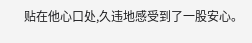贴在他心口处,久违地感受到了一股安心。